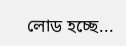লোড হচ্ছে...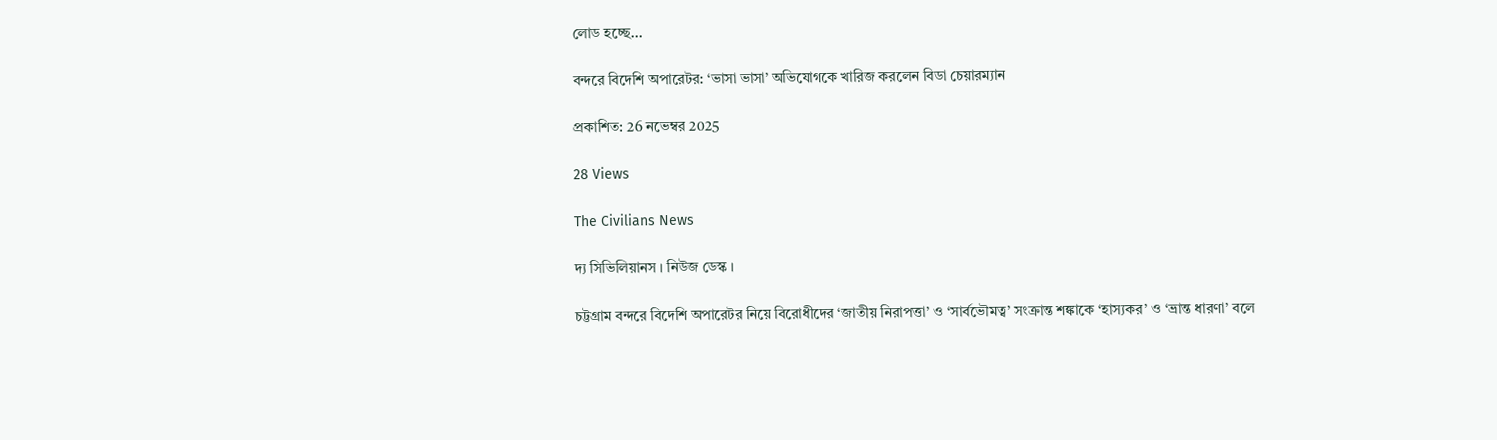লোড হচ্ছে...

বন্দরে বিদেশি অপারেটর: ‘ভাসা ভাসা’ অভিযোগকে খারিজ করলেন বিডা চেয়ারম্যান

প্রকাশিত: 26 নভেম্বর 2025

28 Views

The Civilians News

দ্য সিভিলিয়ানস । নিউজ ডেস্ক ।

চট্টগ্রাম বন্দরে বিদেশি অপারেটর নিয়ে বিরোধীদের ‘জাতীয় নিরাপত্তা’ ও ‘সার্বভৌমত্ব’ সংক্রান্ত শঙ্কাকে ‘হাস্যকর’ ও ‘ভ্রান্ত ধারণা’ বলে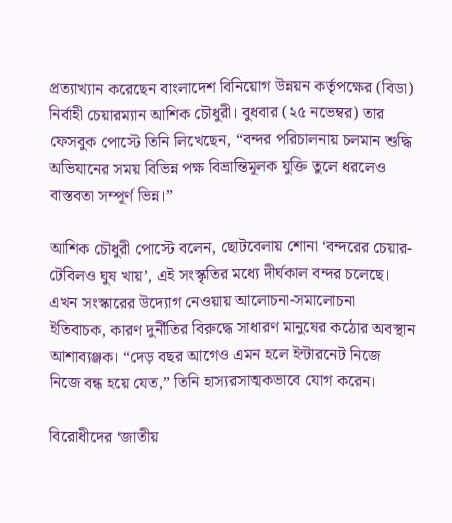প্রত্যাখ্যান করেছেন বাংলাদেশ বিনিয়োগ উন্নয়ন কর্তৃপক্ষের (বিডা) নির্বাহী চেয়ারম্যান আশিক চৌধুরী। বুধবার (২৫ নভেম্বর) তার ফেসবুক পোস্টে তিনি লিখেছেন, “বন্দর পরিচালনায় চলমান শুদ্ধি অভিযানের সময় বিভিন্ন পক্ষ বিভ্রান্তিমূলক যুক্তি তুলে ধরলেও বাস্তবতা সম্পূর্ণ ভিন্ন।”

আশিক চৌধুরী পোস্টে বলেন, ছোটবেলায় শোনা ‘বন্দরের চেয়ার-টেবিলও ঘুষ খায়’, এই সংস্কৃতির মধ্যে দীর্ঘকাল বন্দর চলেছে। এখন সংস্কারের উদ্যোগ নেওয়ায় আলোচনা-সমালোচনা ইতিবাচক, কারণ দুর্নীতির বিরুদ্ধে সাধারণ মানুষের কঠোর অবস্থান আশাব্যঞ্জক। “দেড় বছর আগেও এমন হলে ইন্টারনেট নিজে নিজে বন্ধ হয়ে যেত,” তিনি হাস্যরসাত্মকভাবে যোগ করেন।

বিরোধীদের ‘জাতীয়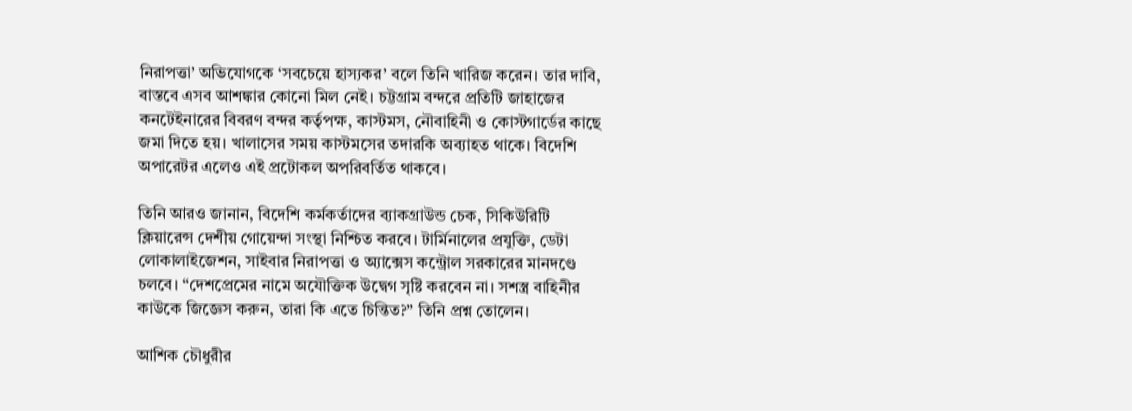নিরাপত্তা’ অভিযোগকে ‘সবচেয়ে হাস্যকর’ বলে তিনি খারিজ করেন। তার দাবি, বাস্তবে এসব আশঙ্কার কোনো মিল নেই। চট্টগ্রাম বন্দরে প্রতিটি জাহাজের কনটেইনারের বিবরণ বন্দর কর্তৃপক্ষ, কাস্টমস, নৌবাহিনী ও কোস্টগার্ডের কাছে জমা দিতে হয়। খালাসের সময় কাস্টমসের তদারকি অব্যাহত থাকে। বিদেশি অপারেটর এলেও এই প্রটোকল অপরিবর্তিত থাকবে।

তিনি আরও জানান, বিদেশি কর্মকর্তাদের ব্যাকগ্রাউন্ড চেক, সিকিউরিটি ক্লিয়ারেন্স দেশীয় গোয়েন্দা সংস্থা নিশ্চিত করবে। টার্মিনালের প্রযুক্তি, ডেটা লোকালাইজেশন, সাইবার নিরাপত্তা ও অ্যাক্সেস কন্ট্রোল সরকারের মানদণ্ডে চলবে। “দেশপ্রেমের নামে অযৌক্তিক উদ্বেগ সৃষ্টি করবেন না। সশস্ত্র বাহিনীর কাউকে জিজ্ঞেস করুন, তারা কি এতে চিন্তিত?” তিনি প্রশ্ন তোলেন।

আশিক চৌধুরীর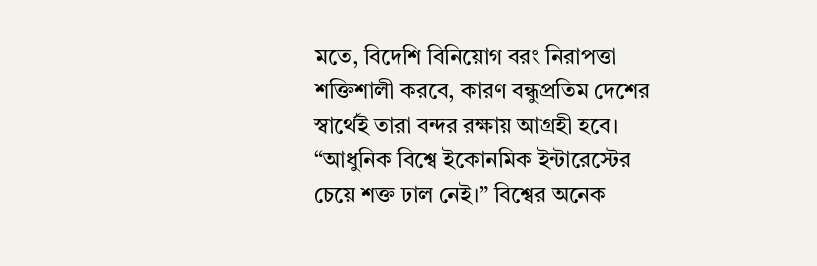মতে, বিদেশি বিনিয়োগ বরং নিরাপত্তা শক্তিশালী করবে, কারণ বন্ধুপ্রতিম দেশের স্বার্থেই তারা বন্দর রক্ষায় আগ্রহী হবে। “আধুনিক বিশ্বে ইকোনমিক ইন্টারেস্টের চেয়ে শক্ত ঢাল নেই।” বিশ্বের অনেক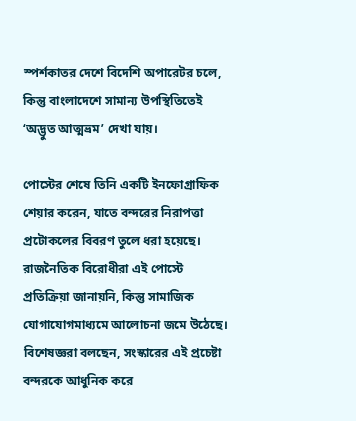স্পর্শকাতর দেশে বিদেশি অপারেটর চলে, কিন্তু বাংলাদেশে সামান্য উপস্থিতিতেই ‘অদ্ভুত আত্মভ্রম’ দেখা যায়।

পোস্টের শেষে তিনি একটি ইনফোগ্রাফিক শেয়ার করেন, যাতে বন্দরের নিরাপত্তা প্রটোকলের বিবরণ তুলে ধরা হয়েছে। রাজনৈতিক বিরোধীরা এই পোস্টে প্রতিক্রিয়া জানায়নি, কিন্তু সামাজিক যোগাযোগমাধ্যমে আলোচনা জমে উঠেছে। বিশেষজ্ঞরা বলছেন, সংস্কারের এই প্রচেষ্টা বন্দরকে আধুনিক করে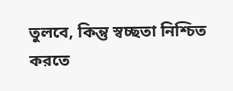তুলবে, কিন্তু স্বচ্ছতা নিশ্চিত করতে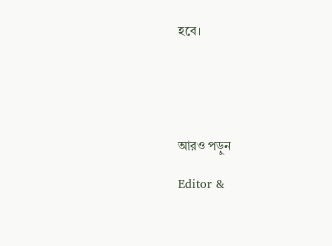হবে।





আরও পড়ুন

Editor &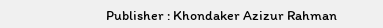Publisher : Khondaker Azizur Rahman